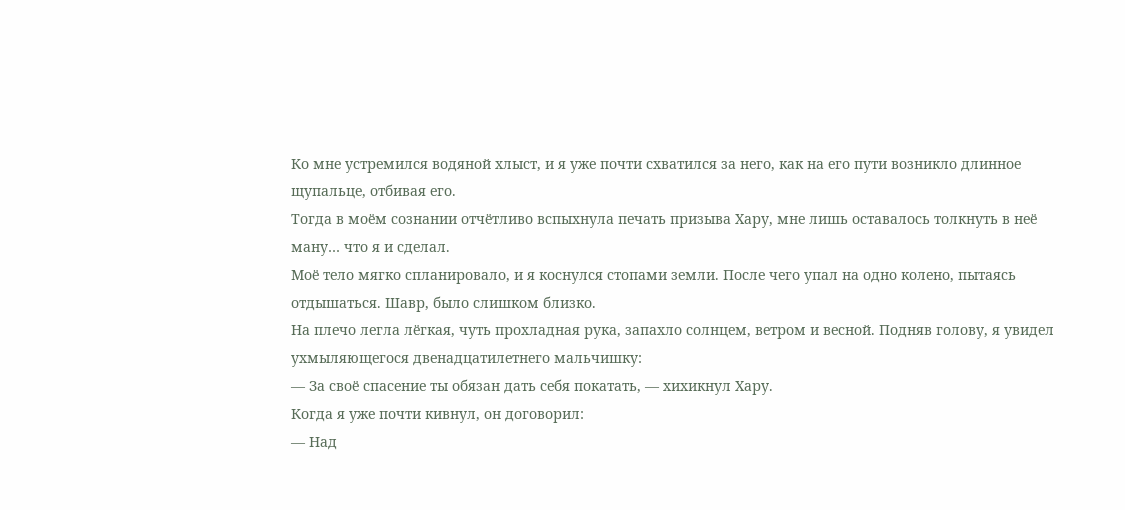Ко мне устремился водяной хлыст, и я уже почти схватился за него, как на его пути возникло длинное щупальце, отбивая его.
Тогда в моём сознании отчётливо вспыхнула печать призыва Хару, мне лишь оставалось толкнуть в неё ману… что я и сделал.
Моё тело мягко спланировало, и я коснулся стопами земли. После чего упал на одно колено, пытаясь отдышаться. Шавр, было слишком близко.
На плечо легла лёгкая, чуть прохладная рука, запахло солнцем, ветром и весной. Подняв голову, я увидел ухмыляющегося двенадцатилетнего мальчишку:
— За своё спасение ты обязан дать себя покатать, — хихикнул Хару.
Когда я уже почти кивнул, он договорил:
— Над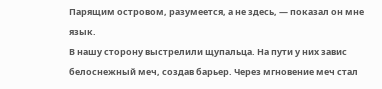Парящим островом, разумеется, а не здесь, — показал он мне язык.
В нашу сторону выстрелили щупальца. На пути у них завис белоснежный меч, создав барьер. Через мгновение меч стал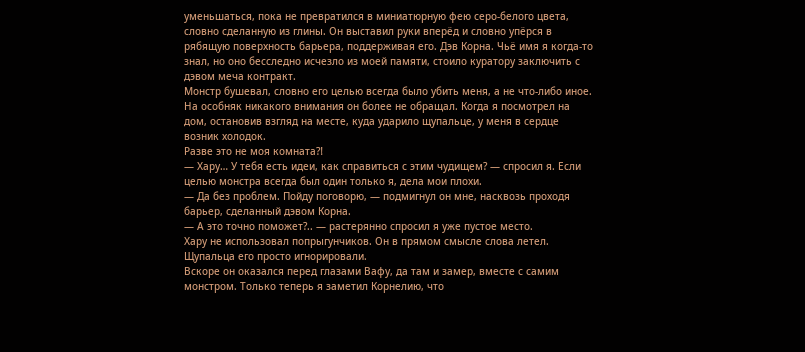уменьшаться, пока не превратился в миниатюрную фею серо-белого цвета, словно сделанную из глины. Он выставил руки вперёд и словно упёрся в рябящую поверхность барьера, поддерживая его. Дэв Корна. Чьё имя я когда-то знал, но оно бесследно исчезло из моей памяти, стоило куратору заключить с дэвом меча контракт.
Монстр бушевал, словно его целью всегда было убить меня, а не что-либо иное. На особняк никакого внимания он более не обращал. Когда я посмотрел на дом, остановив взгляд на месте, куда ударило щупальце, у меня в сердце возник холодок.
Разве это не моя комната⁈
— Хару… У тебя есть идеи, как справиться с этим чудищем? — спросил я. Если целью монстра всегда был один только я, дела мои плохи.
— Да без проблем. Пойду поговорю, — подмигнул он мне, насквозь проходя барьер, сделанный дэвом Корна.
— А это точно поможет?.. — растерянно спросил я уже пустое место.
Хару не использовал попрыгунчиков. Он в прямом смысле слова летел. Щупальца его просто игнорировали.
Вскоре он оказался перед глазами Вафу, да там и замер, вместе с самим монстром. Только теперь я заметил Корнелию, что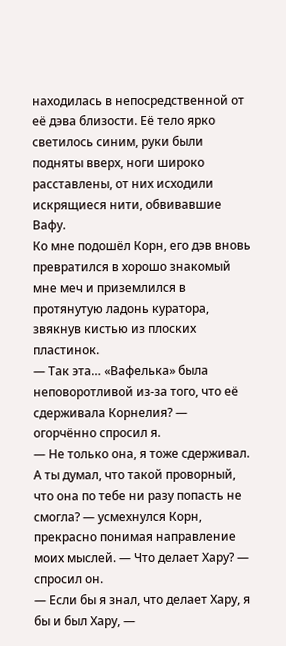находилась в непосредственной от её дэва близости. Её тело ярко светилось синим, руки были подняты вверх, ноги широко расставлены, от них исходили искрящиеся нити, обвивавшие Вафу.
Ко мне подошёл Корн, его дэв вновь превратился в хорошо знакомый мне меч и приземлился в протянутую ладонь куратора, звякнув кистью из плоских пластинок.
— Так эта… «Вафелька» была неповоротливой из-за того, что её сдерживала Корнелия? — огорчённо спросил я.
— Не только она, я тоже сдерживал. А ты думал, что такой проворный, что она по тебе ни разу попасть не смогла? — усмехнулся Корн, прекрасно понимая направление моих мыслей. — Что делает Хару? — спросил он.
— Если бы я знал, что делает Хару, я бы и был Хару, —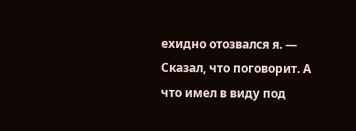ехидно отозвался я. — Сказал, что поговорит. А что имел в виду под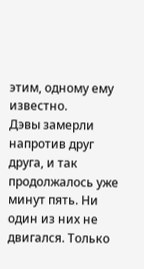этим, одному ему известно.
Дэвы замерли напротив друг друга, и так продолжалось уже минут пять. Ни один из них не двигался. Только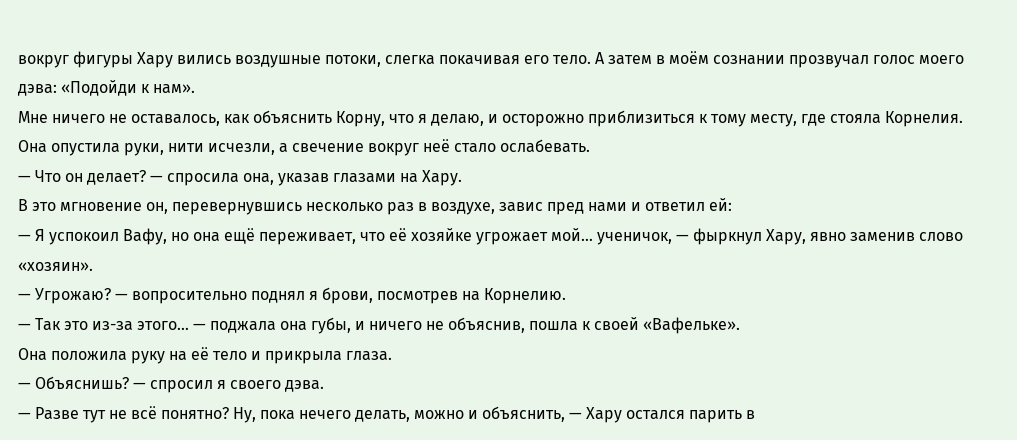вокруг фигуры Хару вились воздушные потоки, слегка покачивая его тело. А затем в моём сознании прозвучал голос моего дэва: «Подойди к нам».
Мне ничего не оставалось, как объяснить Корну, что я делаю, и осторожно приблизиться к тому месту, где стояла Корнелия.
Она опустила руки, нити исчезли, а свечение вокруг неё стало ослабевать.
— Что он делает? — спросила она, указав глазами на Хару.
В это мгновение он, перевернувшись несколько раз в воздухе, завис пред нами и ответил ей:
— Я успокоил Вафу, но она ещё переживает, что её хозяйке угрожает мой… ученичок, — фыркнул Хару, явно заменив слово «хозяин».
— Угрожаю? — вопросительно поднял я брови, посмотрев на Корнелию.
— Так это из-за этого… — поджала она губы, и ничего не объяснив, пошла к своей «Вафельке».
Она положила руку на её тело и прикрыла глаза.
— Объяснишь? — спросил я своего дэва.
— Разве тут не всё понятно? Ну, пока нечего делать, можно и объяснить, — Хару остался парить в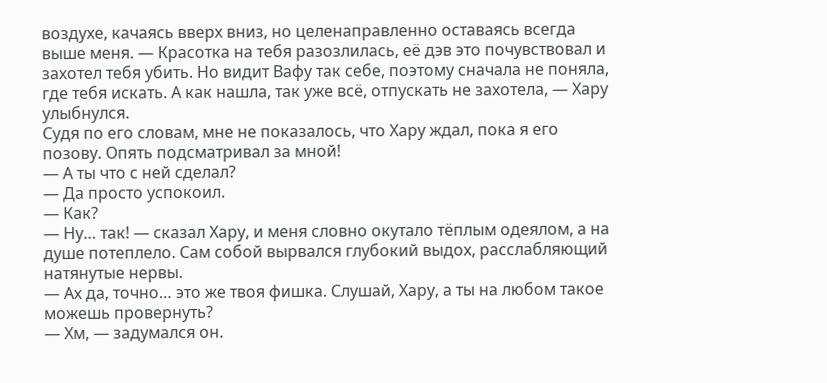воздухе, качаясь вверх вниз, но целенаправленно оставаясь всегда выше меня. — Красотка на тебя разозлилась, её дэв это почувствовал и захотел тебя убить. Но видит Вафу так себе, поэтому сначала не поняла, где тебя искать. А как нашла, так уже всё, отпускать не захотела, — Хару улыбнулся.
Судя по его словам, мне не показалось, что Хару ждал, пока я его позову. Опять подсматривал за мной!
— А ты что с ней сделал?
— Да просто успокоил.
— Как?
— Ну… так! — сказал Хару, и меня словно окутало тёплым одеялом, а на душе потеплело. Сам собой вырвался глубокий выдох, расслабляющий натянутые нервы.
— Ах да, точно… это же твоя фишка. Слушай, Хару, а ты на любом такое можешь провернуть?
— Хм, — задумался он.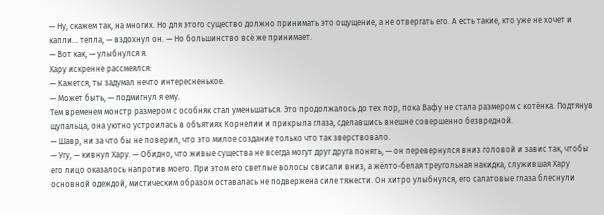— Ну, скажем так, на многих. Но для этого существо должно принимать это ощущение, а не отвергать его. А есть такие, кто уже не хочет и капли… тепла, — вздохнул он. — Но большинство всё же принимает.
— Вот как, — улыбнулся я.
Хару искренне рассмеялся:
— Кажется, ты задумал нечто интересненькое.
— Может быть, — подмигнул я ему.
Тем временем монстр размером с особняк стал уменьшаться. Это продолжалось до тех пор, пока Вафу не стала размером с котёнка. Подтянув щупальца, она уютно устроилась в объятиях Корнелии и прикрыла глаза, сделавшись внешне совершенно безвредной.
— Шавр, ни за что бы не поверил, что это милое создание только что так зверствовало.
— Угу, — кивнул Хару. — Обидно, что живые существа не всегда могут друг друга понять, — он перевернулся вниз головой и завис так, чтобы его лицо оказалось напротив моего. При этом его светлые волосы свисали вниз, а жёлто-белая треугольная накидка, служившая Хару основной одеждой, мистическим образом оставалась не подвержена силе тяжести. Он хитро улыбнулся, его салатовые глаза блеснули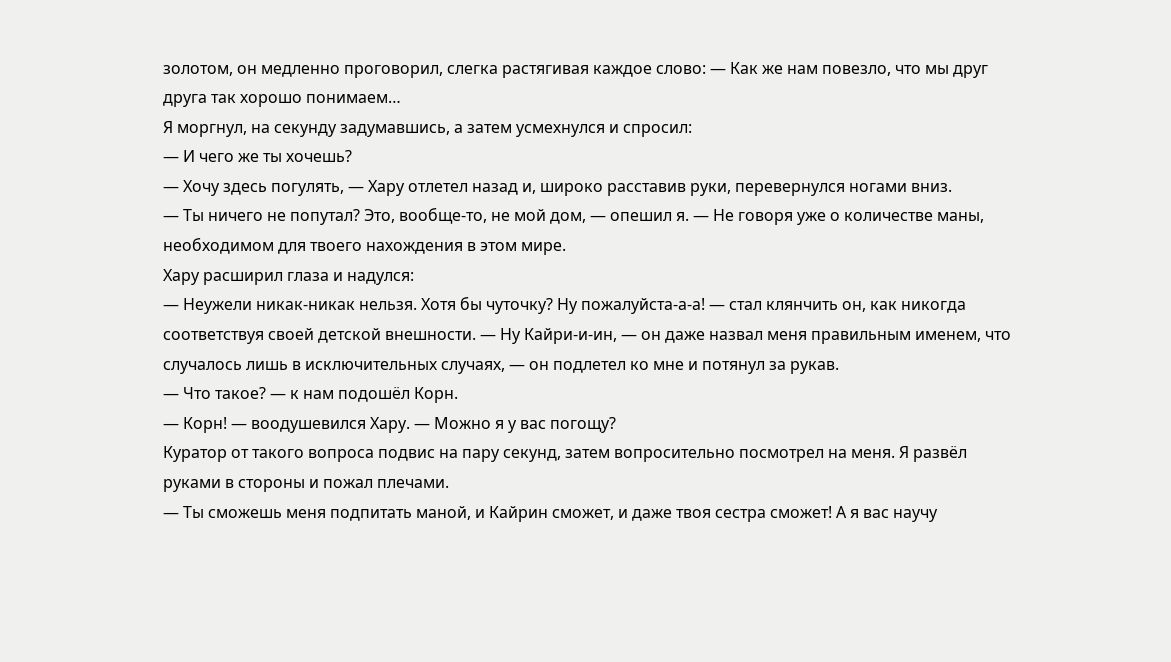золотом, он медленно проговорил, слегка растягивая каждое слово: — Как же нам повезло, что мы друг друга так хорошо понимаем…
Я моргнул, на секунду задумавшись, а затем усмехнулся и спросил:
— И чего же ты хочешь?
— Хочу здесь погулять, — Хару отлетел назад и, широко расставив руки, перевернулся ногами вниз.
— Ты ничего не попутал? Это, вообще-то, не мой дом, — опешил я. — Не говоря уже о количестве маны, необходимом для твоего нахождения в этом мире.
Хару расширил глаза и надулся:
— Неужели никак-никак нельзя. Хотя бы чуточку? Ну пожалуйста-а-а! — стал клянчить он, как никогда соответствуя своей детской внешности. — Ну Кайри-и-ин, — он даже назвал меня правильным именем, что случалось лишь в исключительных случаях, — он подлетел ко мне и потянул за рукав.
— Что такое? — к нам подошёл Корн.
— Корн! — воодушевился Хару. — Можно я у вас погощу?
Куратор от такого вопроса подвис на пару секунд, затем вопросительно посмотрел на меня. Я развёл руками в стороны и пожал плечами.
— Ты сможешь меня подпитать маной, и Кайрин сможет, и даже твоя сестра сможет! А я вас научу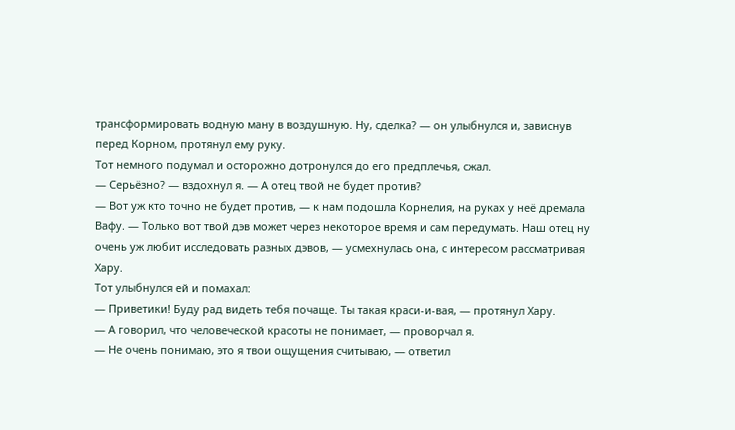трансформировать водную ману в воздушную. Ну, сделка? — он улыбнулся и, зависнув перед Корном, протянул ему руку.
Тот немного подумал и осторожно дотронулся до его предплечья, сжал.
— Серьёзно? — вздохнул я. — А отец твой не будет против?
— Вот уж кто точно не будет против, — к нам подошла Корнелия, на руках у неё дремала Вафу. — Только вот твой дэв может через некоторое время и сам передумать. Наш отец ну очень уж любит исследовать разных дэвов, — усмехнулась она, с интересом рассматривая Хару.
Тот улыбнулся ей и помахал:
— Приветики! Буду рад видеть тебя почаще. Ты такая краси-и-вая, — протянул Хару.
— А говорил, что человеческой красоты не понимает, — проворчал я.
— Не очень понимаю, это я твои ощущения считываю, — ответил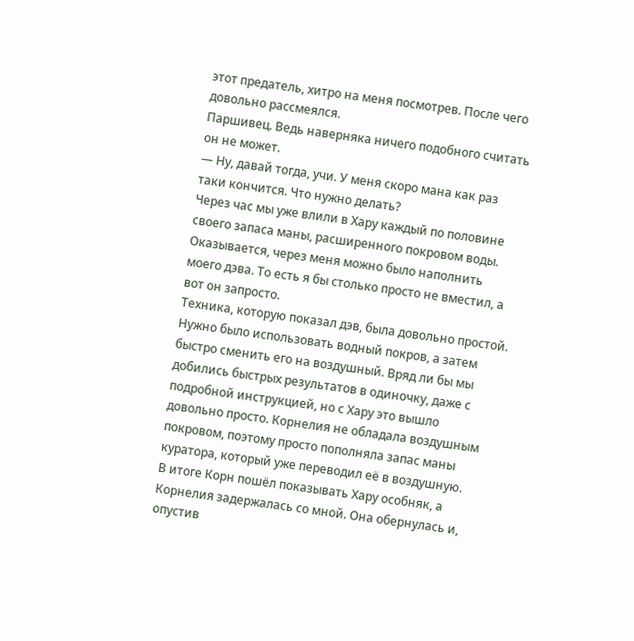этот предатель, хитро на меня посмотрев. После чего довольно рассмеялся.
Паршивец. Ведь наверняка ничего подобного считать он не может.
— Ну, давай тогда, учи. У меня скоро мана как раз таки кончится. Что нужно делать?
Через час мы уже влили в Хару каждый по половине своего запаса маны, расширенного покровом воды. Оказывается, через меня можно было наполнить моего дэва. То есть я бы столько просто не вместил, а вот он запросто.
Техника, которую показал дэв, была довольно простой. Нужно было использовать водный покров, а затем быстро сменить его на воздушный. Вряд ли бы мы добились быстрых результатов в одиночку, даже с подробной инструкцией, но с Хару это вышло довольно просто. Корнелия не обладала воздушным покровом, поэтому просто пополняла запас маны куратора, который уже переводил её в воздушную.
В итоге Корн пошёл показывать Хару особняк, а Корнелия задержалась со мной. Она обернулась и, опустив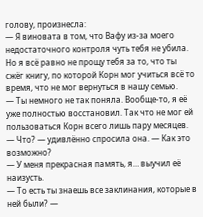голову, произнесла:
— Я виновата в том, что Вафу из-за моего недостаточного контроля чуть тебя не убила. Но я всё равно не прощу тебя за то, что ты сжёг книгу, по которой Корн мог учиться всё то время, что не мог вернуться в нашу семью.
— Ты немного не так поняла. Вообще-то, я её уже полностью восстановил. Так что не мог ей пользоваться Корн всего лишь пару месяцев.
— Что? — удивлённо спросила она. — Как это возможно?
— У меня прекрасная память, я… выучил её наизусть.
— То есть ты знаешь все заклинания, которые в ней были? —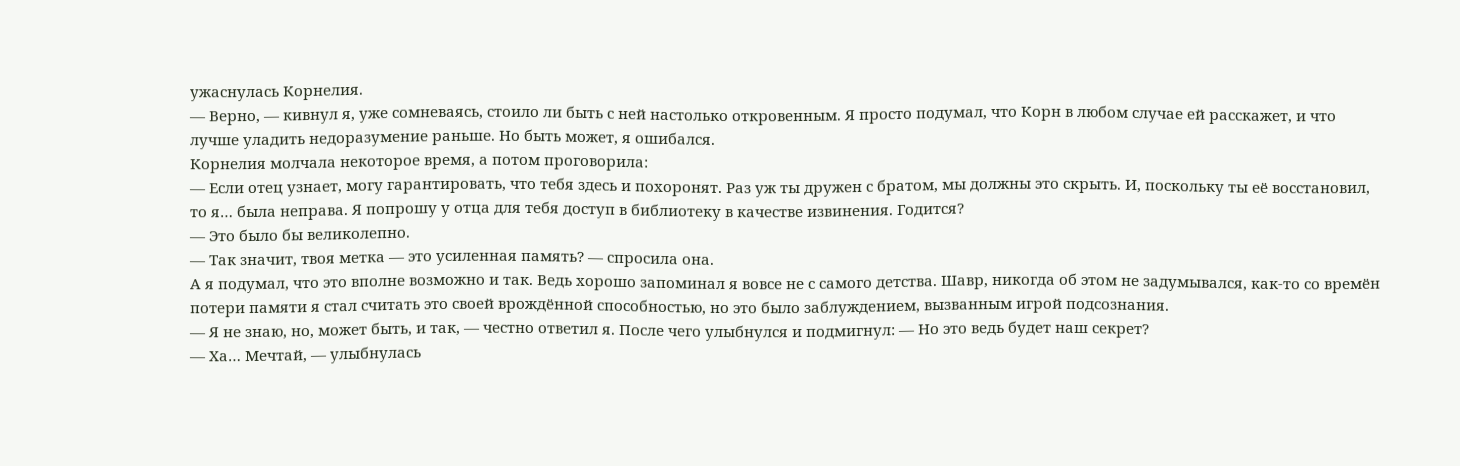ужаснулась Корнелия.
— Верно, — кивнул я, уже сомневаясь, стоило ли быть с ней настолько откровенным. Я просто подумал, что Корн в любом случае ей расскажет, и что лучше уладить недоразумение раньше. Но быть может, я ошибался.
Корнелия молчала некоторое время, а потом проговорила:
— Если отец узнает, могу гарантировать, что тебя здесь и похоронят. Раз уж ты дружен с братом, мы должны это скрыть. И, поскольку ты её восстановил, то я… была неправа. Я попрошу у отца для тебя доступ в библиотеку в качестве извинения. Годится?
— Это было бы великолепно.
— Так значит, твоя метка — это усиленная память? — спросила она.
А я подумал, что это вполне возможно и так. Ведь хорошо запоминал я вовсе не с самого детства. Шавр, никогда об этом не задумывался, как-то со времён потери памяти я стал считать это своей врождённой способностью, но это было заблуждением, вызванным игрой подсознания.
— Я не знаю, но, может быть, и так, — честно ответил я. После чего улыбнулся и подмигнул: — Но это ведь будет наш секрет?
— Ха… Мечтай, — улыбнулась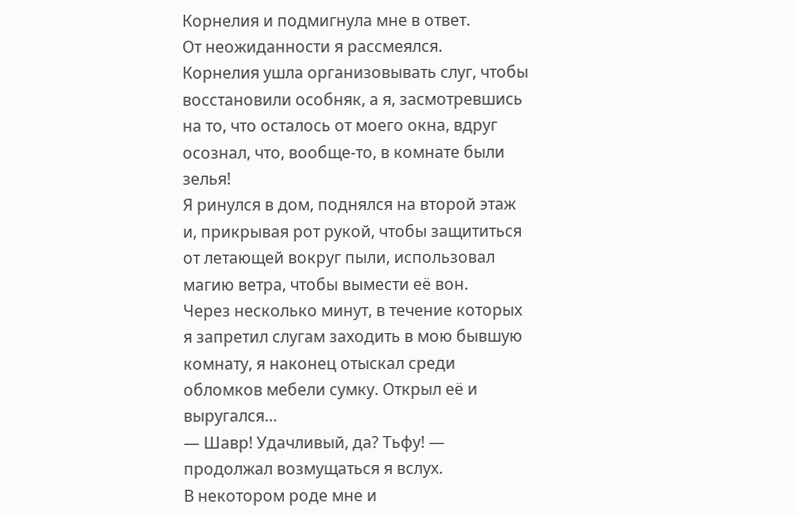Корнелия и подмигнула мне в ответ.
От неожиданности я рассмеялся.
Корнелия ушла организовывать слуг, чтобы восстановили особняк, а я, засмотревшись на то, что осталось от моего окна, вдруг осознал, что, вообще-то, в комнате были зелья!
Я ринулся в дом, поднялся на второй этаж и, прикрывая рот рукой, чтобы защититься от летающей вокруг пыли, использовал магию ветра, чтобы вымести её вон.
Через несколько минут, в течение которых я запретил слугам заходить в мою бывшую комнату, я наконец отыскал среди обломков мебели сумку. Открыл её и выругался…
— Шавр! Удачливый, да? Тьфу! — продолжал возмущаться я вслух.
В некотором роде мне и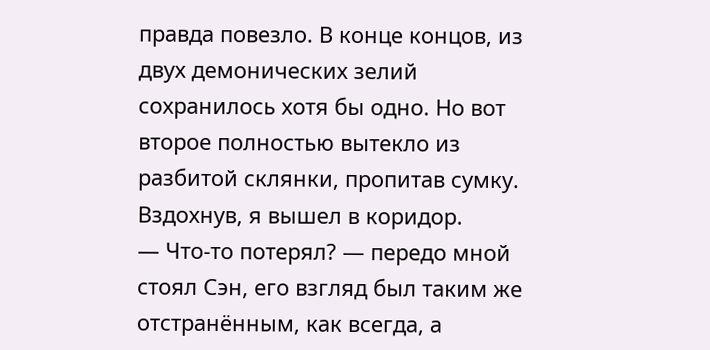правда повезло. В конце концов, из двух демонических зелий сохранилось хотя бы одно. Но вот второе полностью вытекло из разбитой склянки, пропитав сумку.
Вздохнув, я вышел в коридор.
— Что-то потерял? — передо мной стоял Сэн, его взгляд был таким же отстранённым, как всегда, а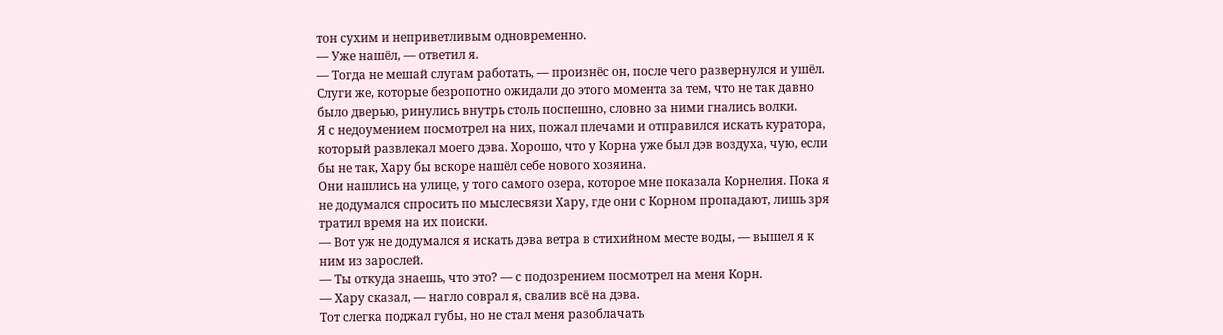тон сухим и неприветливым одновременно.
— Уже нашёл, — ответил я.
— Тогда не мешай слугам работать, — произнёс он, после чего развернулся и ушёл.
Слуги же, которые безропотно ожидали до этого момента за тем, что не так давно было дверью, ринулись внутрь столь поспешно, словно за ними гнались волки.
Я с недоумением посмотрел на них, пожал плечами и отправился искать куратора, который развлекал моего дэва. Хорошо, что у Корна уже был дэв воздуха, чую, если бы не так, Хару бы вскоре нашёл себе нового хозяина.
Они нашлись на улице, у того самого озера, которое мне показала Корнелия. Пока я не додумался спросить по мыслесвязи Хару, где они с Корном пропадают, лишь зря тратил время на их поиски.
— Вот уж не додумался я искать дэва ветра в стихийном месте воды, — вышел я к ним из зарослей.
— Ты откуда знаешь, что это? — с подозрением посмотрел на меня Корн.
— Хару сказал, — нагло соврал я, свалив всё на дэва.
Тот слегка поджал губы, но не стал меня разоблачать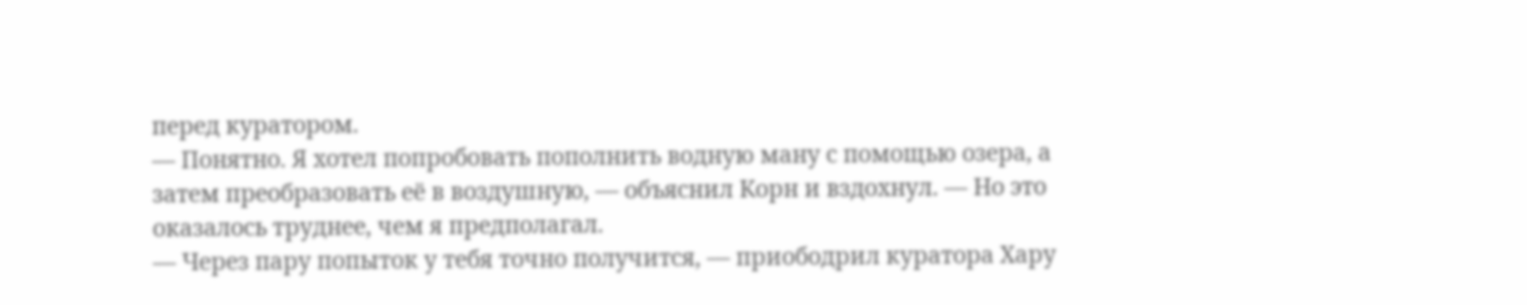перед куратором.
— Понятно. Я хотел попробовать пополнить водную ману с помощью озера, а затем преобразовать её в воздушную, — объяснил Корн и вздохнул. — Но это оказалось труднее, чем я предполагал.
— Через пару попыток у тебя точно получится, — приободрил куратора Хару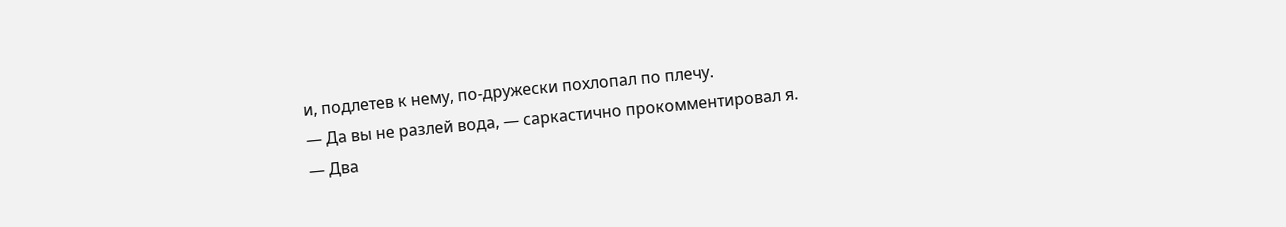и, подлетев к нему, по-дружески похлопал по плечу.
— Да вы не разлей вода, — саркастично прокомментировал я.
— Два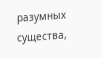разумных существа,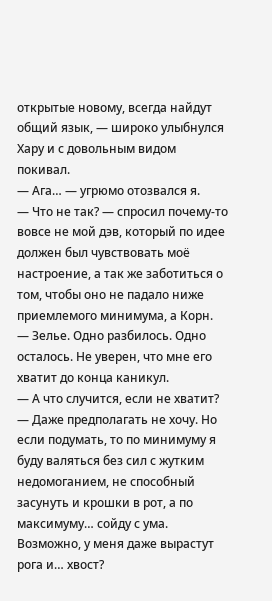открытые новому, всегда найдут общий язык, — широко улыбнулся Хару и с довольным видом покивал.
— Ага… — угрюмо отозвался я.
— Что не так? — спросил почему-то вовсе не мой дэв, который по идее должен был чувствовать моё настроение, а так же заботиться о том, чтобы оно не падало ниже приемлемого минимума, а Корн.
— Зелье. Одно разбилось. Одно осталось. Не уверен, что мне его хватит до конца каникул.
— А что случится, если не хватит?
— Даже предполагать не хочу. Но если подумать, то по минимуму я буду валяться без сил с жутким недомоганием, не способный засунуть и крошки в рот, а по максимуму… сойду с ума. Возможно, у меня даже вырастут рога и… хвост?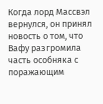Когда лорд Массвэл вернулся, он принял новость о том, что Вафу разгромила часть особняка с поражающим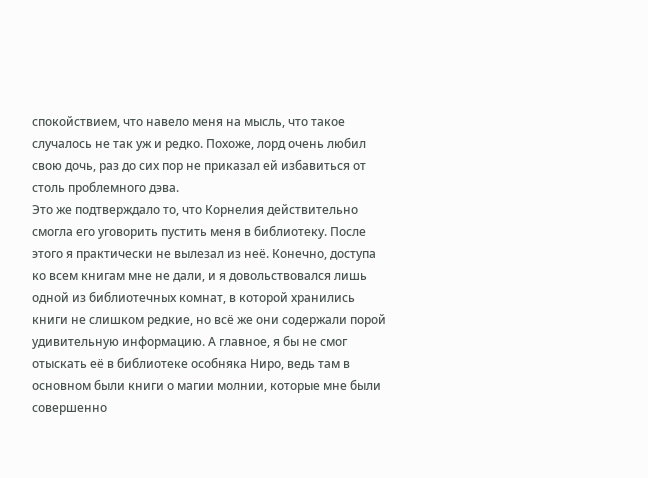спокойствием, что навело меня на мысль, что такое случалось не так уж и редко. Похоже, лорд очень любил свою дочь, раз до сих пор не приказал ей избавиться от столь проблемного дэва.
Это же подтверждало то, что Корнелия действительно смогла его уговорить пустить меня в библиотеку. После этого я практически не вылезал из неё. Конечно, доступа ко всем книгам мне не дали, и я довольствовался лишь одной из библиотечных комнат, в которой хранились книги не слишком редкие, но всё же они содержали порой удивительную информацию. А главное, я бы не смог отыскать её в библиотеке особняка Ниро, ведь там в основном были книги о магии молнии, которые мне были совершенно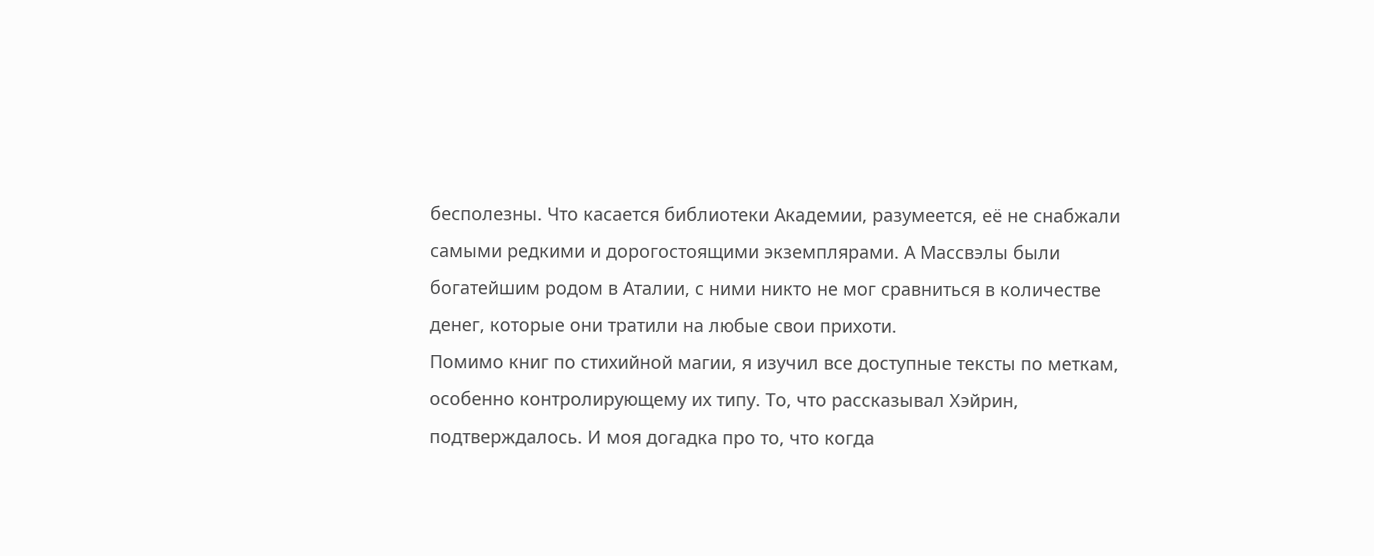бесполезны. Что касается библиотеки Академии, разумеется, её не снабжали самыми редкими и дорогостоящими экземплярами. А Массвэлы были богатейшим родом в Аталии, с ними никто не мог сравниться в количестве денег, которые они тратили на любые свои прихоти.
Помимо книг по стихийной магии, я изучил все доступные тексты по меткам, особенно контролирующему их типу. То, что рассказывал Хэйрин, подтверждалось. И моя догадка про то, что когда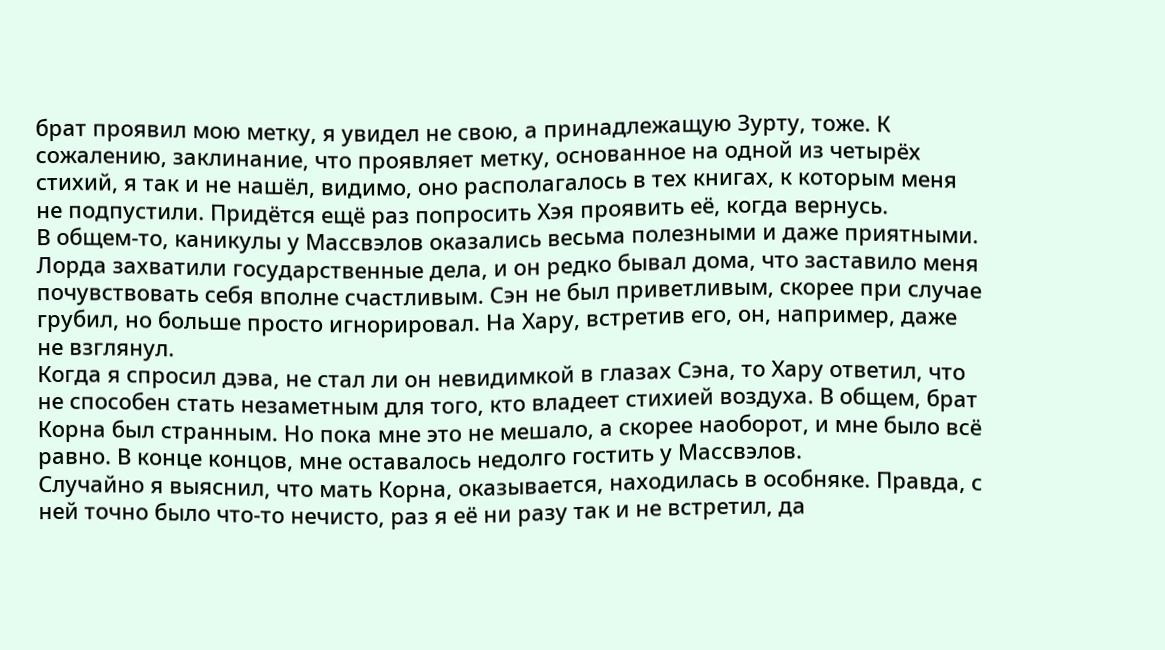брат проявил мою метку, я увидел не свою, а принадлежащую Зурту, тоже. К сожалению, заклинание, что проявляет метку, основанное на одной из четырёх стихий, я так и не нашёл, видимо, оно располагалось в тех книгах, к которым меня не подпустили. Придётся ещё раз попросить Хэя проявить её, когда вернусь.
В общем-то, каникулы у Массвэлов оказались весьма полезными и даже приятными.
Лорда захватили государственные дела, и он редко бывал дома, что заставило меня почувствовать себя вполне счастливым. Сэн не был приветливым, скорее при случае грубил, но больше просто игнорировал. На Хару, встретив его, он, например, даже не взглянул.
Когда я спросил дэва, не стал ли он невидимкой в глазах Сэна, то Хару ответил, что не способен стать незаметным для того, кто владеет стихией воздуха. В общем, брат Корна был странным. Но пока мне это не мешало, а скорее наоборот, и мне было всё равно. В конце концов, мне оставалось недолго гостить у Массвэлов.
Случайно я выяснил, что мать Корна, оказывается, находилась в особняке. Правда, с ней точно было что-то нечисто, раз я её ни разу так и не встретил, да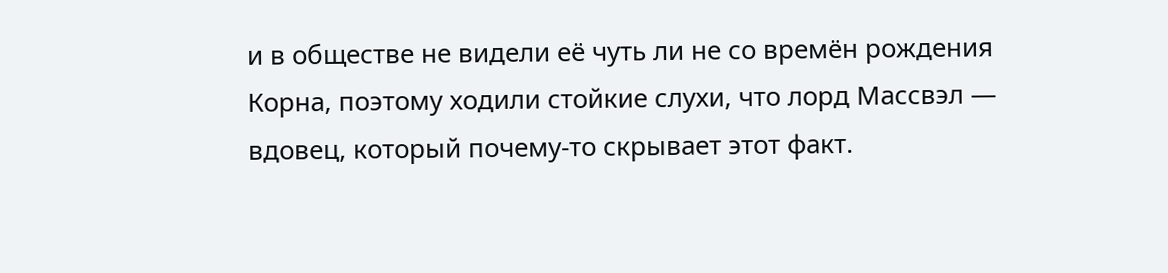и в обществе не видели её чуть ли не со времён рождения Корна, поэтому ходили стойкие слухи, что лорд Массвэл — вдовец, который почему-то скрывает этот факт.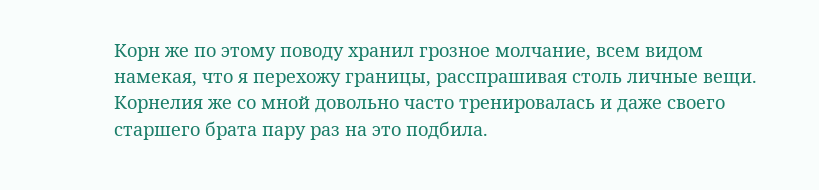Корн же по этому поводу хранил грозное молчание, всем видом намекая, что я перехожу границы, расспрашивая столь личные вещи.
Корнелия же со мной довольно часто тренировалась и даже своего старшего брата пару раз на это подбила.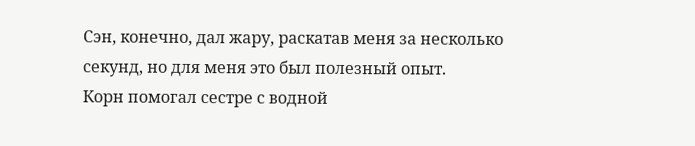Сэн, конечно, дал жару, раскатав меня за несколько секунд, но для меня это был полезный опыт.
Корн помогал сестре с водной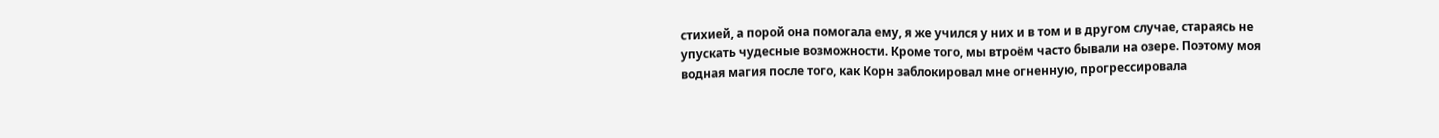стихией, а порой она помогала ему, я же учился у них и в том и в другом случае, стараясь не упускать чудесные возможности. Кроме того, мы втроём часто бывали на озере. Поэтому моя водная магия после того, как Корн заблокировал мне огненную, прогрессировала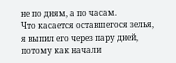не по дням, а по часам.
Что касается оставшегося зелья, я выпил его через пару дней, потому как начали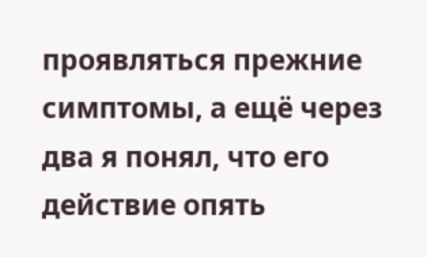проявляться прежние симптомы, а ещё через два я понял, что его действие опять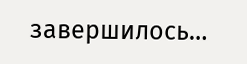завершилось…